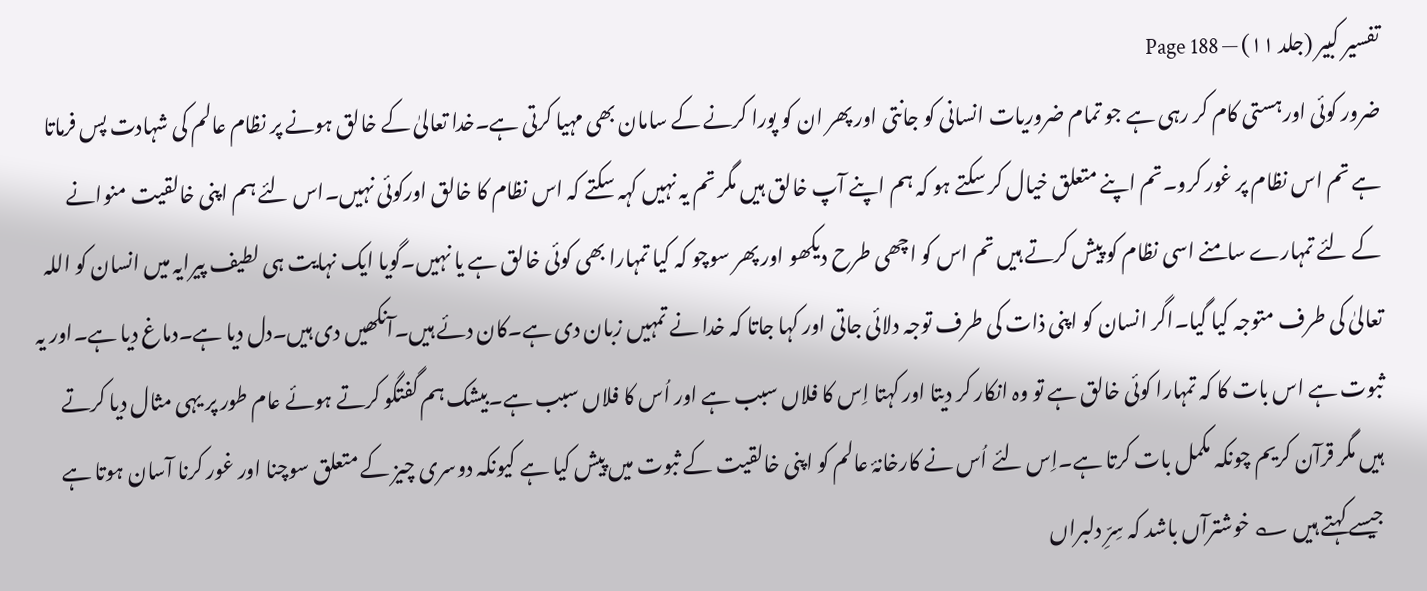تفسیر کبیر (جلد ۱۱) — Page 188
ضرور کوئی اورہستی کام کر رہی ہے جو تمام ضروریات انسانی کو جانتی اور پھر ان کو پورا کرنے کے سامان بھی مہیا کرتی ہے۔خدا تعالیٰ کے خالق ہونے پر نظام عالم کی شہادت پس فرماتا ہے تم اس نظام پر غور کرو۔تم اپنے متعلق خیال کر سکتے ہو کہ ہم اپنے آپ خالق ہیں مگر تم یہ نہیں کہہ سکتے کہ اس نظام کا خالق اورکوئی نہیں۔اس لئے ہم اپنی خالقیت منوانے کے لئے تمہارے سامنے اسی نظام کو پیش کرتے ہیں تم اس کو اچھی طرح دیکھو اور پھر سوچو کہ کیا تمہارا بھی کوئی خالق ہے یا نہیں۔گویا ایک نہایت ہی لطیف پیرایہ میں انسان کو اللہ تعالیٰ کی طرف متوجہ کیا گیا۔اگر انسان کو اپنی ذات کی طرف توجہ دلائی جاتی اور کہا جاتا کہ خدا نے تمہیں زبان دی ہے۔کان دئے ہیں۔آنکھیں دی ہیں۔دل دیا ہے۔دماغ دیا ہے۔اور یہ ثبوت ہے اس بات کا کہ تمہارا کوئی خالق ہے تو وہ انکار کر دیتا اور کہتا اِس کا فلاں سبب ہے اور اُس کا فلاں سبب ہے۔بیشک ہم گفتگو کرتے ہوئے عام طور پر یہی مثال دیا کرتے ہیں مگر قرآن کریم چونکہ مکمل بات کرتا ہے۔اِس لئے اُس نے کارخانۂ عالم کو اپنی خالقیت کے ثبوت میں پیش کیا ہے کیونکہ دوسری چیز کے متعلق سوچنا اور غور کرنا آسان ہوتا ہے جیسے کہتے ہیں ؎ خوشترآں باشد کہ سِرِّ دلبراں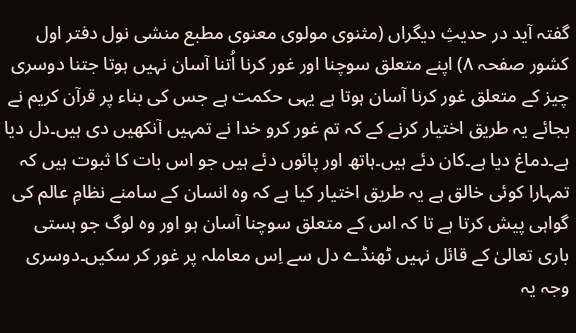گفتہ آید در حدیثِ دیگراں (مثنوی مولوی معنوی مطبع منشی نول دفتر اول کشور صفحہ ۸) اپنے متعلق سوچنا اور غور کرنا اُتنا آسان نہیں ہوتا جتنا دوسری چیز کے متعلق غور کرنا آسان ہوتا ہے یہی حکمت ہے جس کی بناء پر قرآن کریم نے بجائے یہ طریق اختیار کرنے کے کہ تم غور کرو خدا نے تمہیں آنکھیں دی ہیں۔دل دیا ہے۔دماغ دیا ہے۔کان دئے ہیں۔ہاتھ اور پائوں دئے ہیں جو اس بات کا ثبوت ہیں کہ تمہارا کوئی خالق ہے یہ طریق اختیار کیا ہے کہ وہ انسان کے سامنے نظامِ عالم کی گواہی پیش کرتا ہے تا کہ اس کے متعلق سوچنا آسان ہو اور وہ لوگ جو ہستی باری تعالیٰ کے قائل نہیں ٹھنڈے دل سے اِس معاملہ پر غور کر سکیں۔دوسری وجہ یہ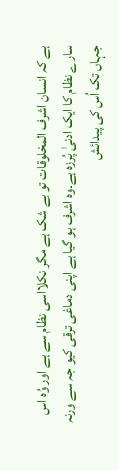ہے کہ انسان اشرف المخلوقات تو بے شک ہے مگر نکلااسی نظام سے ہے اور وُہ اس سارے نظام کا ایک ادنیٰ پُرزہ ہے۔وہ اشرف ہو گیا ہے اپنی دماغی ترقی کیو جہ سے ورنہ جہاں تک اُس کی پیدائش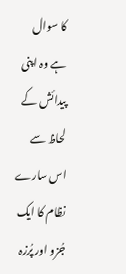کا سوال ہے وہ اپنی پیدائش کے لحاظ سے اس سارے نظام کا ایک جُزو اور پُرزہ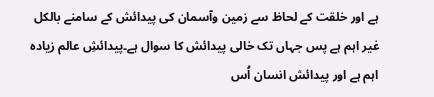ہے اور خلقت کے لحاظ سے زمین وآسمان کی پیدائش کے سامنے بالکل غیر اہم ہے پس جہاں تک خالی پیدائش کا سوال ہے۔پیدائشِ عالم زیادہ اہم ہے اور پیدائش انسان اُس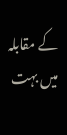کے مقابلہ میں بہت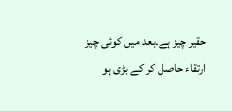حقیر چیز ہے۔بعد میں کوئی چیز ارتقاء حاصل کر کے بڑی ہو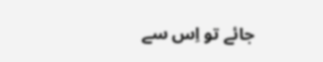جائے تو اِس سے